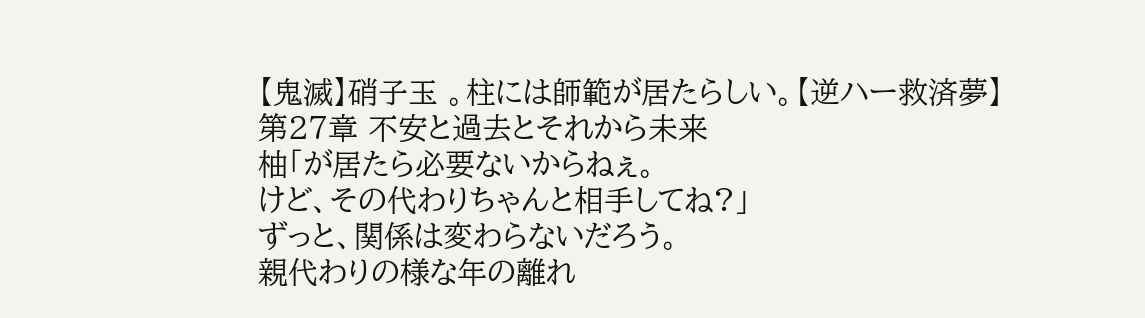【鬼滅】硝子玉 。柱には師範が居たらしい。【逆ハー救済夢】
第27章 不安と過去とそれから未来
柚「が居たら必要ないからねぇ。
けど、その代わりちゃんと相手してね?」
ずっと、関係は変わらないだろう。
親代わりの様な年の離れ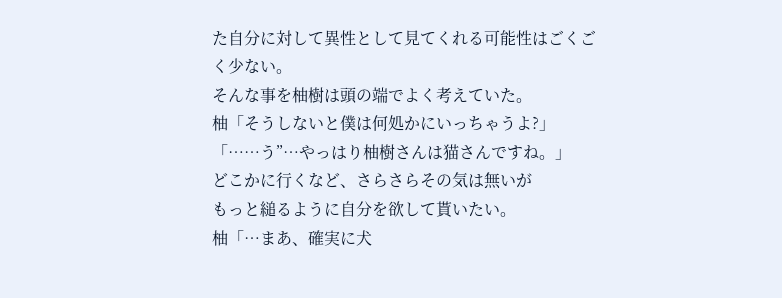た自分に対して異性として見てくれる可能性はごくごく少ない。
そんな事を柚樹は頭の端でよく考えていた。
柚「そうしないと僕は何処かにいっちゃうよ?」
「……う”…やっはり柚樹さんは猫さんですね。」
どこかに行くなど、さらさらその気は無いが
もっと縋るように自分を欲して貰いたい。
柚「…まあ、確実に犬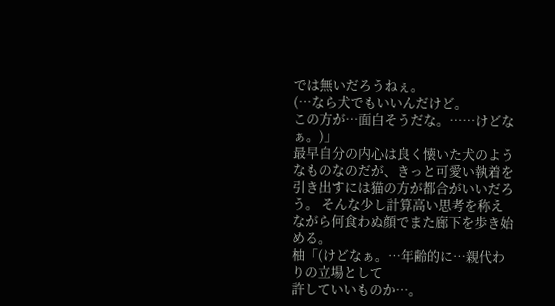では無いだろうねぇ。
(…なら犬でもいいんだけど。
この方が…面白そうだな。……けどなぁ。)」
最早自分の内心は良く懐いた犬のようなものなのだが、きっと可愛い執着を引き出すには猫の方が都合がいいだろう。 そんな少し計算高い思考を称えながら何食わぬ顔でまた廊下を歩き始める。
柚「(けどなぁ。…年齢的に…親代わりの立場として
許していいものか…。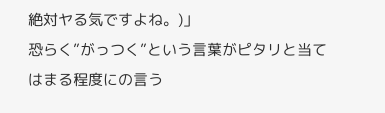絶対ヤる気ですよね。)」
恐らく”がっつく”という言葉がピタリと当てはまる程度にの言う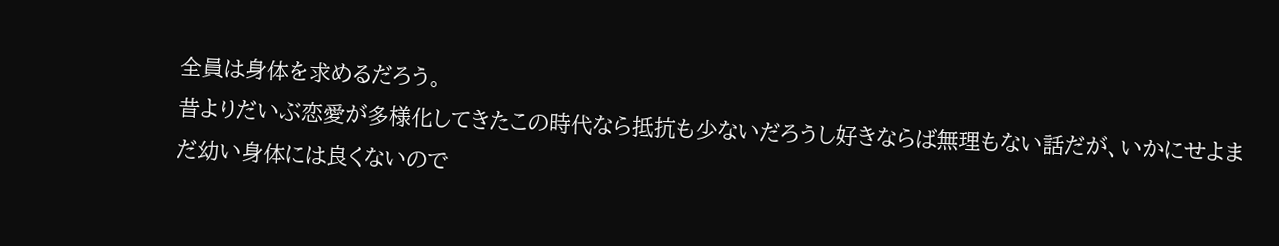全員は身体を求めるだろう。
昔よりだいぶ恋愛が多様化してきたこの時代なら抵抗も少ないだろうし好きならば無理もない話だが、いかにせよまだ幼い身体には良くないので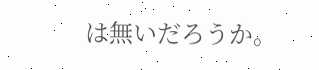は無いだろうか。